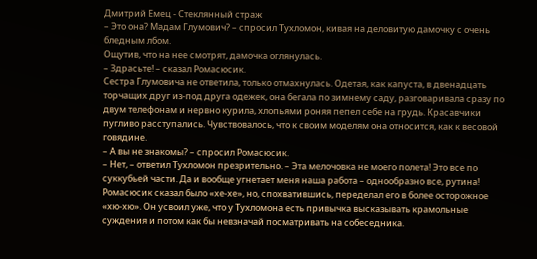Дмитрий Емец - Стеклянный страж
– Это она? Мадам Глумович? – спросил Тухломон, кивая на деловитую дамочку с очень бледным лбом.
Ощутив, что на нее смотрят, дамочка оглянулась.
– Здрасьте! – сказал Ромасюсик.
Сестра Глумовича не ответила, только отмахнулась. Одетая, как капуста, в двенадцать торчащих друг из-под друга одежек, она бегала по зимнему саду, разговаривала сразу по двум телефонам и нервно курила, хлопьями роняя пепел себе на грудь. Красавчики пугливо расступались. Чувствовалось, что к своим моделям она относится, как к весовой говядине.
– А вы не знакомы? – спросил Ромасюсик.
– Нет, – ответил Тухломон презрительно. – Эта мелочовка не моего полета! Это все по суккубьей части. Да и вообще угнетает меня наша работа – однообразно все, рутина!
Ромасюсик сказал было «хе-хе», но, спохватившись, переделал его в более осторожное «хю-хю». Он усвоил уже, что у Тухломона есть привычка высказывать крамольные суждения и потом как бы невзначай посматривать на собеседника.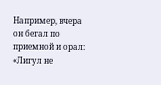Например, вчера он бегал по приемной и орал: «Лигул не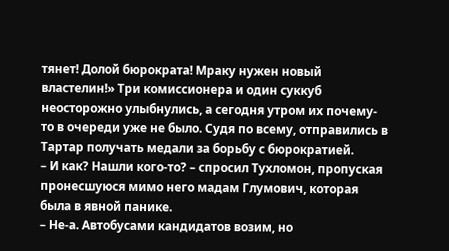тянет! Долой бюрократа! Мраку нужен новый властелин!» Три комиссионера и один суккуб неосторожно улыбнулись, а сегодня утром их почему-то в очереди уже не было. Судя по всему, отправились в Тартар получать медали за борьбу с бюрократией.
– И как? Нашли кого-то? – спросил Тухломон, пропуская пронесшуюся мимо него мадам Глумович, которая была в явной панике.
– Не-а. Автобусами кандидатов возим, но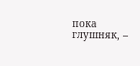пока глушняк, –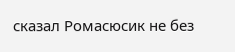сказал Ромасюсик не без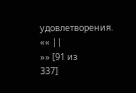удовлетворения.
«« ||
»» [91 из
337]